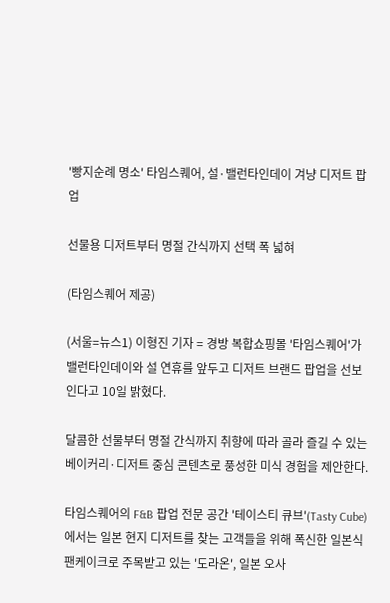'빵지순례 명소' 타임스퀘어, 설·밸런타인데이 겨냥 디저트 팝업

선물용 디저트부터 명절 간식까지 선택 폭 넓혀

(타임스퀘어 제공)

(서울=뉴스1) 이형진 기자 = 경방 복합쇼핑몰 '타임스퀘어'가 밸런타인데이와 설 연휴를 앞두고 디저트 브랜드 팝업을 선보인다고 10일 밝혔다.

달콤한 선물부터 명절 간식까지 취향에 따라 골라 즐길 수 있는 베이커리·디저트 중심 콘텐츠로 풍성한 미식 경험을 제안한다.

타임스퀘어의 F&B 팝업 전문 공간 '테이스티 큐브'(Tasty Cube)에서는 일본 현지 디저트를 찾는 고객들을 위해 폭신한 일본식 팬케이크로 주목받고 있는 '도라온', 일본 오사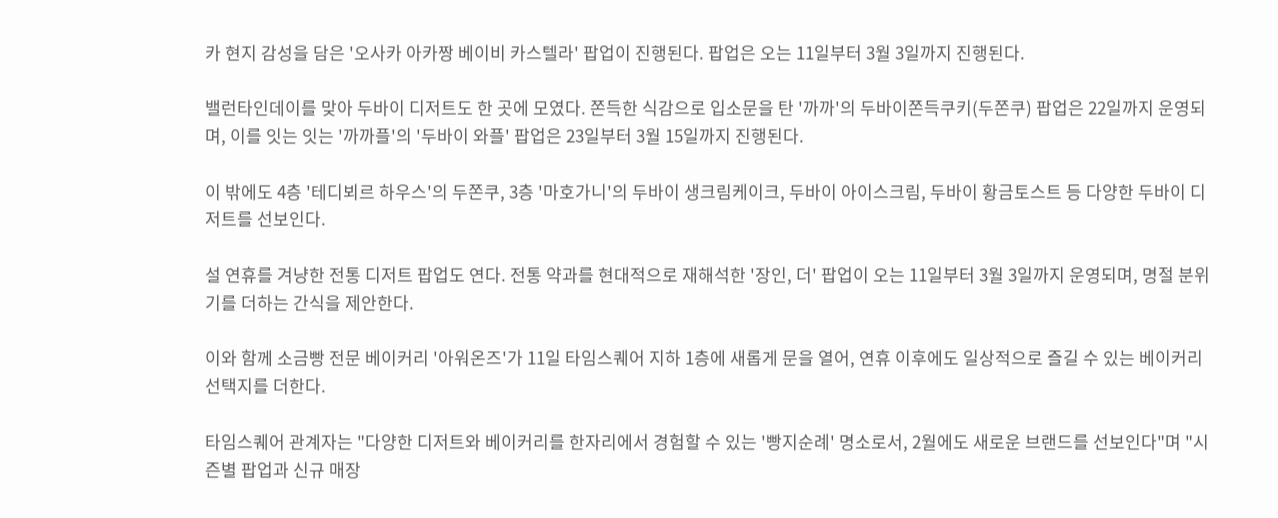카 현지 감성을 담은 '오사카 아카짱 베이비 카스텔라' 팝업이 진행된다. 팝업은 오는 11일부터 3월 3일까지 진행된다.

밸런타인데이를 맞아 두바이 디저트도 한 곳에 모였다. 쫀득한 식감으로 입소문을 탄 '까까'의 두바이쫀득쿠키(두쫀쿠) 팝업은 22일까지 운영되며, 이를 잇는 잇는 '까까플'의 '두바이 와플' 팝업은 23일부터 3월 15일까지 진행된다.

이 밖에도 4층 '테디뵈르 하우스'의 두쫀쿠, 3층 '마호가니'의 두바이 생크림케이크, 두바이 아이스크림, 두바이 황금토스트 등 다양한 두바이 디저트를 선보인다.

설 연휴를 겨냥한 전통 디저트 팝업도 연다. 전통 약과를 현대적으로 재해석한 '장인, 더' 팝업이 오는 11일부터 3월 3일까지 운영되며, 명절 분위기를 더하는 간식을 제안한다.

이와 함께 소금빵 전문 베이커리 '아워온즈'가 11일 타임스퀘어 지하 1층에 새롭게 문을 열어, 연휴 이후에도 일상적으로 즐길 수 있는 베이커리 선택지를 더한다.

타임스퀘어 관계자는 "다양한 디저트와 베이커리를 한자리에서 경험할 수 있는 '빵지순례' 명소로서, 2월에도 새로운 브랜드를 선보인다"며 "시즌별 팝업과 신규 매장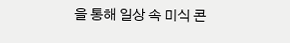을 통해 일상 속 미식 콘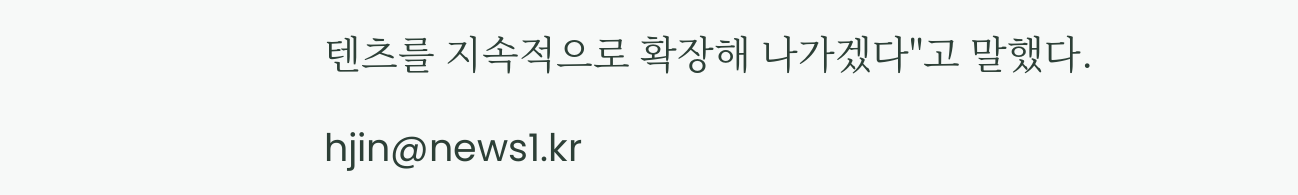텐츠를 지속적으로 확장해 나가겠다"고 말했다.

hjin@news1.kr